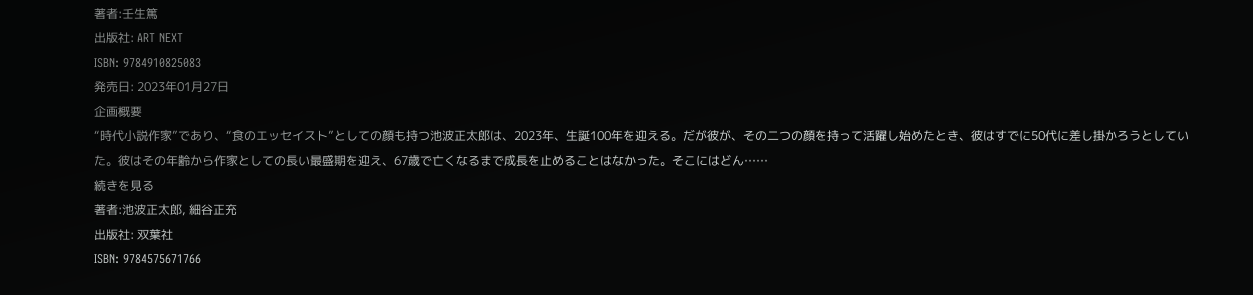著者:壬生篤
出版社: ART NEXT
ISBN: 9784910825083
発売日: 2023年01月27日
企画概要
“時代小説作家”であり、“食のエッセイスト”としての顔も持つ池波正太郎は、2023年、生誕100年を迎える。だが彼が、その二つの顔を持って活躍し始めたとき、彼はすでに50代に差し掛かろうとしていた。彼はその年齢から作家としての長い最盛期を迎え、67歳で亡くなるまで成長を止めることはなかった。そこにはどん……
続きを見る
著者:池波正太郎, 細谷正充
出版社: 双葉社
ISBN: 9784575671766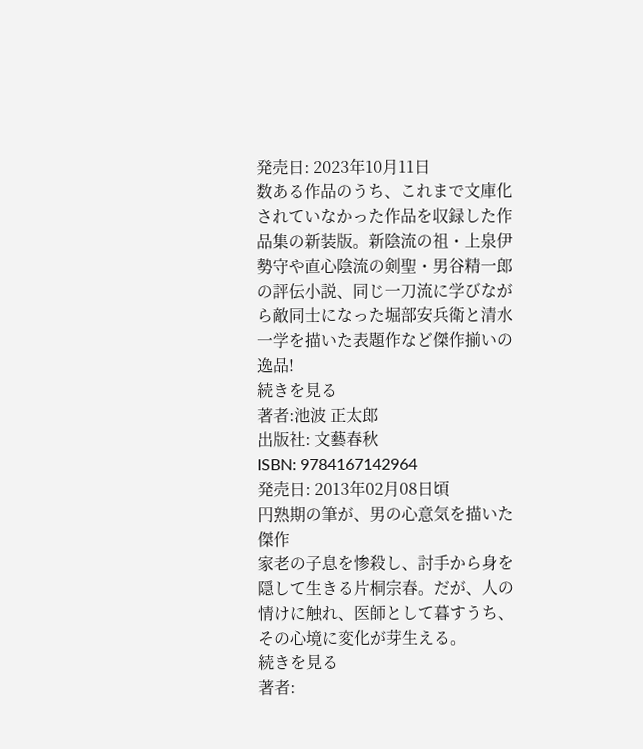発売日: 2023年10月11日
数ある作品のうち、これまで文庫化されていなかった作品を収録した作品集の新装版。新陰流の祖・上泉伊勢守や直心陰流の剣聖・男谷精一郎の評伝小説、同じ一刀流に学びながら敵同士になった堀部安兵衛と清水一学を描いた表題作など傑作揃いの逸品!
続きを見る
著者:池波 正太郎
出版社: 文藝春秋
ISBN: 9784167142964
発売日: 2013年02月08日頃
円熟期の筆が、男の心意気を描いた傑作
家老の子息を惨殺し、討手から身を隠して生きる片桐宗春。だが、人の情けに触れ、医師として暮すうち、その心境に変化が芽生える。
続きを見る
著者: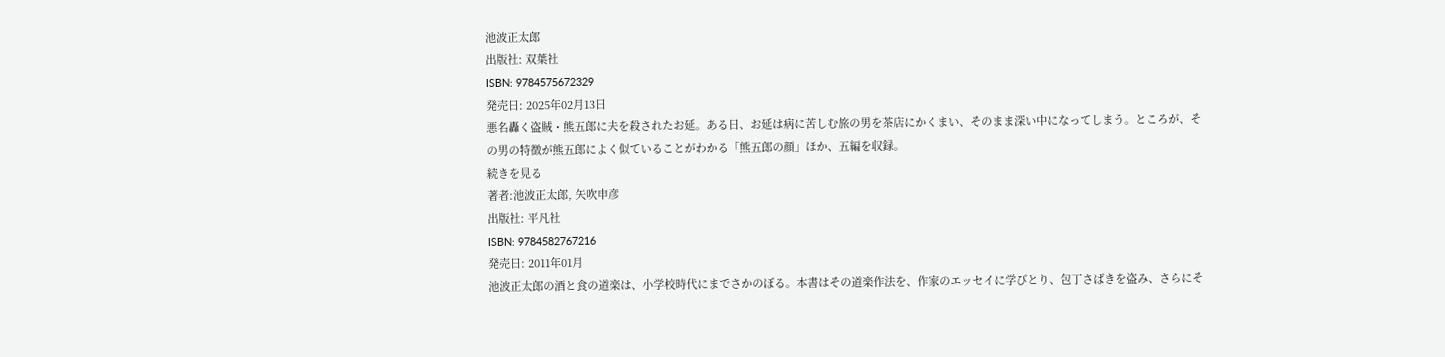池波正太郎
出版社: 双葉社
ISBN: 9784575672329
発売日: 2025年02月13日
悪名轟く盗賊・熊五郎に夫を殺されたお延。ある日、お延は病に苦しむ旅の男を茶店にかくまい、そのまま深い中になってしまう。ところが、その男の特徴が熊五郎によく似ていることがわかる「熊五郎の顔」ほか、五編を収録。
続きを見る
著者:池波正太郎, 矢吹申彦
出版社: 平凡社
ISBN: 9784582767216
発売日: 2011年01月
池波正太郎の酒と食の道楽は、小学校時代にまでさかのぼる。本書はその道楽作法を、作家のエッセイに学びとり、包丁さばきを盗み、さらにそ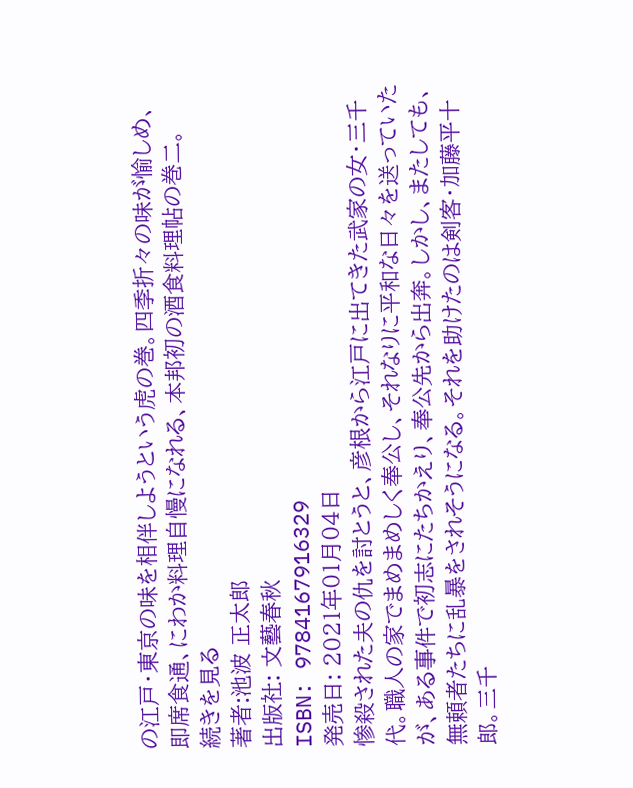の江戸・東京の味を相伴しようという虎の巻。四季折々の味が愉しめ、即席食通、にわか料理自慢になれる、本邦初の酒食料理帖の巻二。
続きを見る
著者:池波 正太郎
出版社: 文藝春秋
ISBN: 9784167916329
発売日: 2021年01月04日
惨殺された夫の仇を討とうと、彦根から江戸に出てきた武家の女・三千代。職人の家でまめまめしく奉公し、それなりに平和な日々を送っていたが、ある事件で初志にたちかえり、奉公先から出奔。しかし、またしても、無頼者たちに乱暴をされそうになる。それを助けたのは剣客・加藤平十郎。三千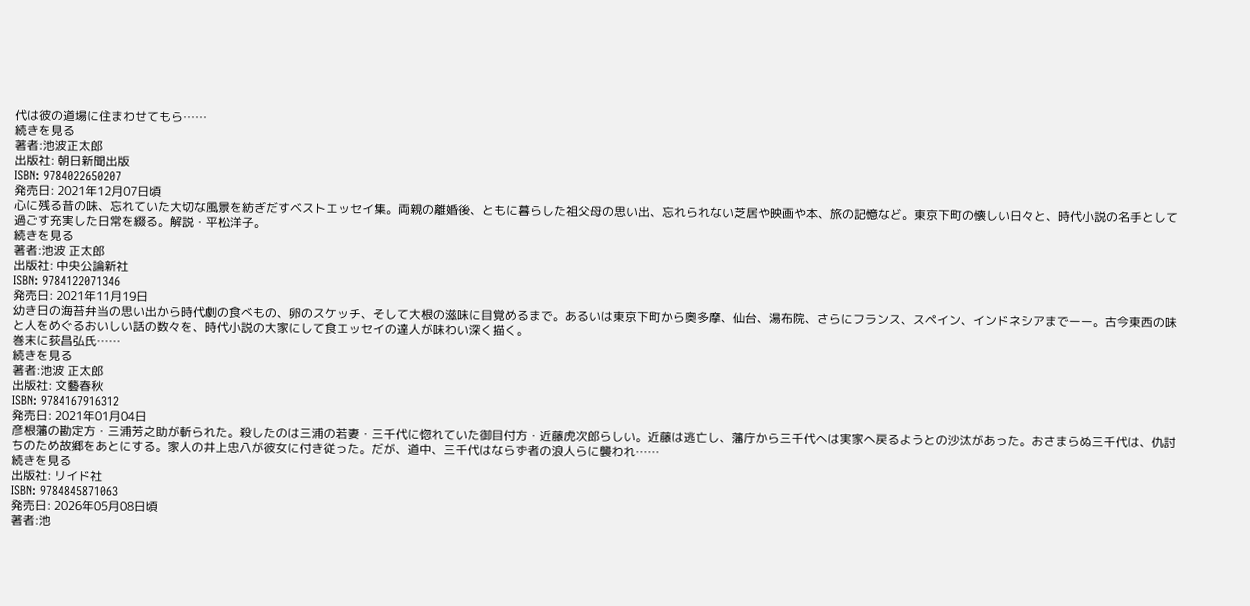代は彼の道場に住まわせてもら……
続きを見る
著者:池波正太郎
出版社: 朝日新聞出版
ISBN: 9784022650207
発売日: 2021年12月07日頃
心に残る昔の味、忘れていた大切な風景を紡ぎだすベストエッセイ集。両親の離婚後、ともに暮らした祖父母の思い出、忘れられない芝居や映画や本、旅の記憶など。東京下町の懐しい日々と、時代小説の名手として過ごす充実した日常を綴る。解説・平松洋子。
続きを見る
著者:池波 正太郎
出版社: 中央公論新社
ISBN: 9784122071346
発売日: 2021年11月19日
幼き日の海苔弁当の思い出から時代劇の食べもの、卵のスケッチ、そして大根の滋味に目覚めるまで。あるいは東京下町から奥多摩、仙台、湯布院、さらにフランス、スペイン、インドネシアまでーー。古今東西の味と人をめぐるおいしい話の数々を、時代小説の大家にして食エッセイの達人が味わい深く描く。
巻末に荻昌弘氏……
続きを見る
著者:池波 正太郎
出版社: 文藝春秋
ISBN: 9784167916312
発売日: 2021年01月04日
彦根藩の勘定方・三浦芳之助が斬られた。殺したのは三浦の若妻・三千代に惚れていた御目付方・近藤虎次郎らしい。近藤は逃亡し、藩庁から三千代へは実家へ戻るようとの沙汰があった。おさまらぬ三千代は、仇討ちのため故郷をあとにする。家人の井上忠八が彼女に付き従った。だが、道中、三千代はならず者の浪人らに襲われ……
続きを見る
出版社: リイド社
ISBN: 9784845871063
発売日: 2026年05月08日頃
著者:池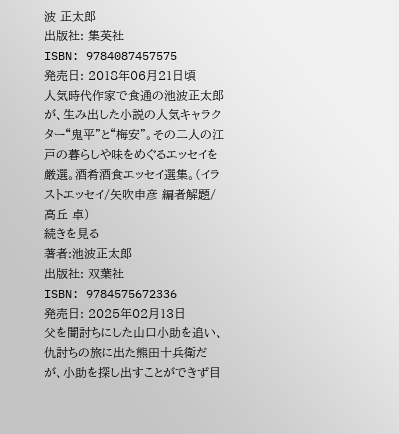波 正太郎
出版社: 集英社
ISBN: 9784087457575
発売日: 2018年06月21日頃
人気時代作家で食通の池波正太郎が、生み出した小説の人気キャラクター“鬼平"と“梅安"。その二人の江戸の暮らしや味をめぐるエッセイを厳選。酒肴酒食エッセイ選集。(イラストエッセイ/矢吹申彦 編者解題/高丘 卓)
続きを見る
著者:池波正太郎
出版社: 双葉社
ISBN: 9784575672336
発売日: 2025年02月13日
父を闇討ちにした山口小助を追い、仇討ちの旅に出た熊田十兵衛だが、小助を探し出すことができず目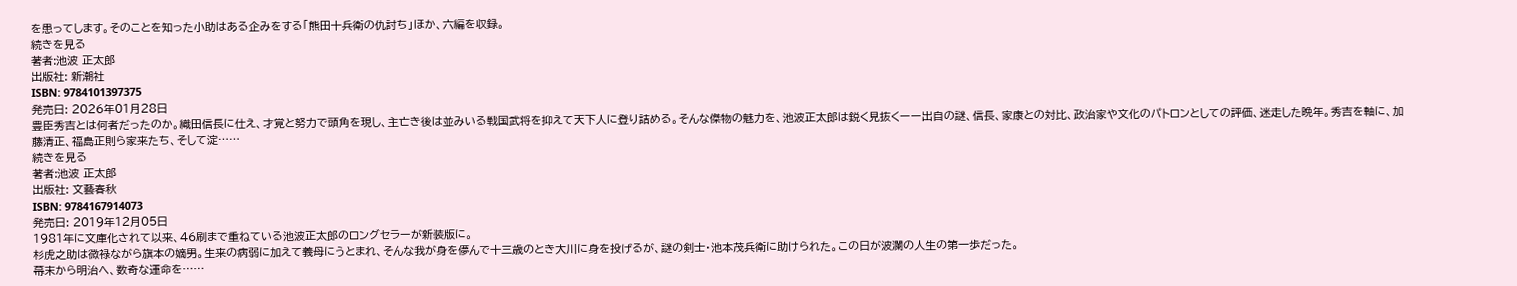を患ってします。そのことを知った小助はある企みをする「熊田十兵衛の仇討ち」ほか、六編を収録。
続きを見る
著者:池波 正太郎
出版社: 新潮社
ISBN: 9784101397375
発売日: 2026年01月28日
豊臣秀吉とは何者だったのか。織田信長に仕え、才覚と努力で頭角を現し、主亡き後は並みいる戦国武将を抑えて天下人に登り詰める。そんな傑物の魅力を、池波正太郎は鋭く見抜くーー出自の謎、信長、家康との対比、政治家や文化のパトロンとしての評価、迷走した晩年。秀吉を軸に、加藤清正、福島正則ら家来たち、そして淀……
続きを見る
著者:池波 正太郎
出版社: 文藝春秋
ISBN: 9784167914073
発売日: 2019年12月05日
1981年に文庫化されて以来、46刷まで重ねている池波正太郎のロングセラーが新装版に。
杉虎之助は微禄ながら旗本の嫡男。生来の病弱に加えて義母にうとまれ、そんな我が身を儚んで十三歳のとき大川に身を投げるが、謎の剣士・池本茂兵衛に助けられた。この日が波瀾の人生の第一歩だった。
幕末から明治へ、数奇な運命を……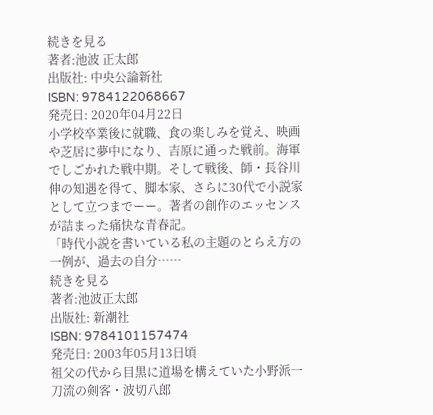続きを見る
著者:池波 正太郎
出版社: 中央公論新社
ISBN: 9784122068667
発売日: 2020年04月22日
小学校卒業後に就職、食の楽しみを覚え、映画や芝居に夢中になり、吉原に通った戦前。海軍でしごかれた戦中期。そして戦後、師・長谷川伸の知遇を得て、脚本家、さらに30代で小説家として立つまでーー。著者の創作のエッセンスが詰まった痛快な青春記。
「時代小説を書いている私の主題のとらえ方の一例が、過去の自分……
続きを見る
著者:池波正太郎
出版社: 新潮社
ISBN: 9784101157474
発売日: 2003年05月13日頃
祖父の代から目黒に道場を構えていた小野派一刀流の剣客・波切八郎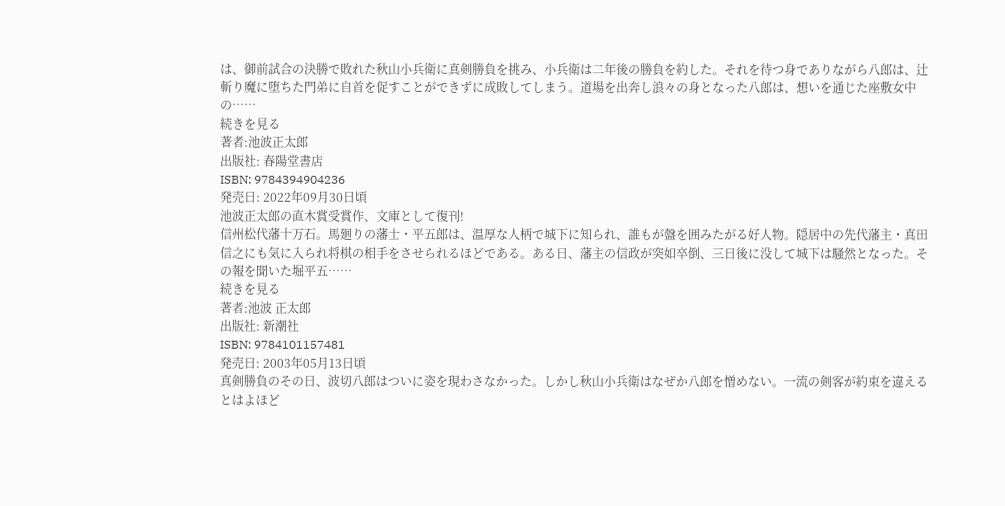は、御前試合の決勝で敗れた秋山小兵衛に真剣勝負を挑み、小兵衛は二年後の勝負を約した。それを待つ身でありながら八郎は、辻斬り魔に堕ちた門弟に自首を促すことができずに成敗してしまう。道場を出奔し浪々の身となった八郎は、想いを通じた座敷女中の……
続きを見る
著者:池波正太郎
出版社: 春陽堂書店
ISBN: 9784394904236
発売日: 2022年09月30日頃
池波正太郎の直木賞受賞作、文庫として復刊!
信州松代藩十万石。馬廻りの藩士・平五郎は、温厚な人柄で城下に知られ、誰もが盤を囲みたがる好人物。隠居中の先代藩主・真田信之にも気に入られ将棋の相手をさせられるほどである。ある日、藩主の信政が突如卒倒、三日後に没して城下は騒然となった。その報を聞いた堀平五……
続きを見る
著者:池波 正太郎
出版社: 新潮社
ISBN: 9784101157481
発売日: 2003年05月13日頃
真剣勝負のその日、波切八郎はついに姿を現わさなかった。しかし秋山小兵衛はなぜか八郎を憎めない。一流の剣客が約束を違えるとはよほど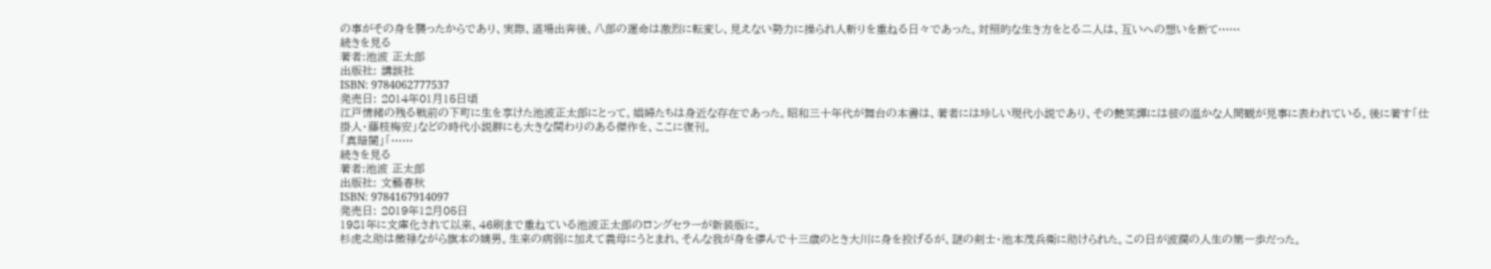の事がその身を襲ったからであり、実際、道場出奔後、八郎の運命は激烈に転変し、見えない勢力に操られ人斬りを重ねる日々であった。対照的な生き方をとる二人は、互いへの想いを断て……
続きを見る
著者:池波 正太郎
出版社: 講談社
ISBN: 9784062777537
発売日: 2014年01月15日頃
江戸情緒の残る戦前の下町に生を享けた池波正太郎にとって、娼婦たちは身近な存在であった。昭和三十年代が舞台の本書は、著者には珍しい現代小説であり、その艶笑譚には彼の温かな人間観が見事に表われている。後に著す「仕掛人・藤枝梅安」などの時代小説群にも大きな関わりのある傑作を、ここに復刊。
「真暗闇」「……
続きを見る
著者:池波 正太郎
出版社: 文藝春秋
ISBN: 9784167914097
発売日: 2019年12月05日
1981年に文庫化されて以来、46刷まで重ねている池波正太郎のロングセラーが新装版に。
杉虎之助は微禄ながら旗本の嫡男。生来の病弱に加えて義母にうとまれ、そんな我が身を儚んで十三歳のとき大川に身を投げるが、謎の剣士・池本茂兵衛に助けられた。この日が波瀾の人生の第一歩だった。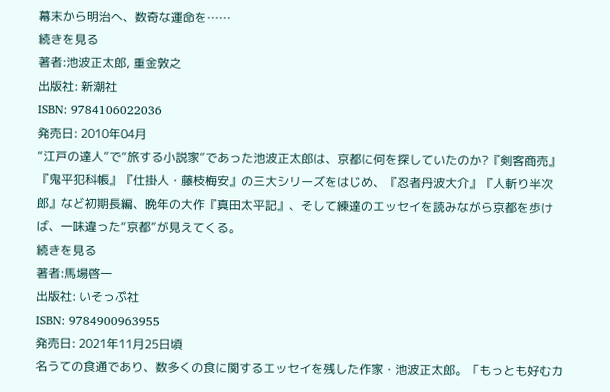幕末から明治へ、数奇な運命を……
続きを見る
著者:池波正太郎, 重金敦之
出版社: 新潮社
ISBN: 9784106022036
発売日: 2010年04月
“江戸の達人”で“旅する小説家”であった池波正太郎は、京都に何を探していたのか?『剣客商売』『鬼平犯科帳』『仕掛人・藤枝梅安』の三大シリーズをはじめ、『忍者丹波大介』『人斬り半次郎』など初期長編、晩年の大作『真田太平記』、そして練達のエッセイを読みながら京都を歩けば、一味違った“京都”が見えてくる。
続きを見る
著者:馬場啓一
出版社: いそっぷ社
ISBN: 9784900963955
発売日: 2021年11月25日頃
名うての食通であり、数多くの食に関するエッセイを残した作家・池波正太郎。「もっとも好むカ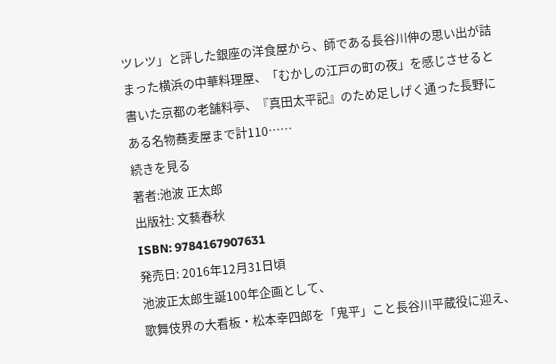ツレツ」と評した銀座の洋食屋から、師である長谷川伸の思い出が詰まった横浜の中華料理屋、「むかしの江戸の町の夜」を感じさせると書いた京都の老舗料亭、『真田太平記』のため足しげく通った長野にある名物蕎麦屋まで計110……
続きを見る
著者:池波 正太郎
出版社: 文藝春秋
ISBN: 9784167907631
発売日: 2016年12月31日頃
池波正太郎生誕100年企画として、
歌舞伎界の大看板・松本幸四郎を「鬼平」こと長谷川平蔵役に迎え、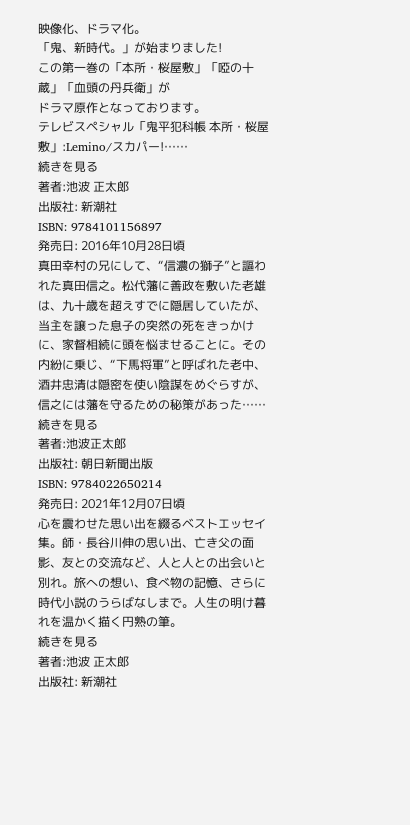映像化、ドラマ化。
「鬼、新時代。」が始まりました!
この第一巻の「本所・桜屋敷」「啞の十蔵」「血頭の丹兵衛」が
ドラマ原作となっております。
テレビスペシャル「鬼平犯科帳 本所・桜屋敷」:Lemino/スカパー!……
続きを見る
著者:池波 正太郎
出版社: 新潮社
ISBN: 9784101156897
発売日: 2016年10月28日頃
真田幸村の兄にして、“信濃の獅子”と謳われた真田信之。松代藩に善政を敷いた老雄は、九十歳を超えすでに隠居していたが、当主を譲った息子の突然の死をきっかけに、家督相続に頭を悩ませることに。その内紛に乗じ、“下馬将軍”と呼ばれた老中、酒井忠清は隠密を使い陰謀をめぐらすが、信之には藩を守るための秘策があった……
続きを見る
著者:池波正太郎
出版社: 朝日新聞出版
ISBN: 9784022650214
発売日: 2021年12月07日頃
心を震わせた思い出を綴るベストエッセイ集。師・長谷川伸の思い出、亡き父の面影、友との交流など、人と人との出会いと別れ。旅への想い、食べ物の記憶、さらに時代小説のうらばなしまで。人生の明け暮れを温かく描く円熟の筆。
続きを見る
著者:池波 正太郎
出版社: 新潮社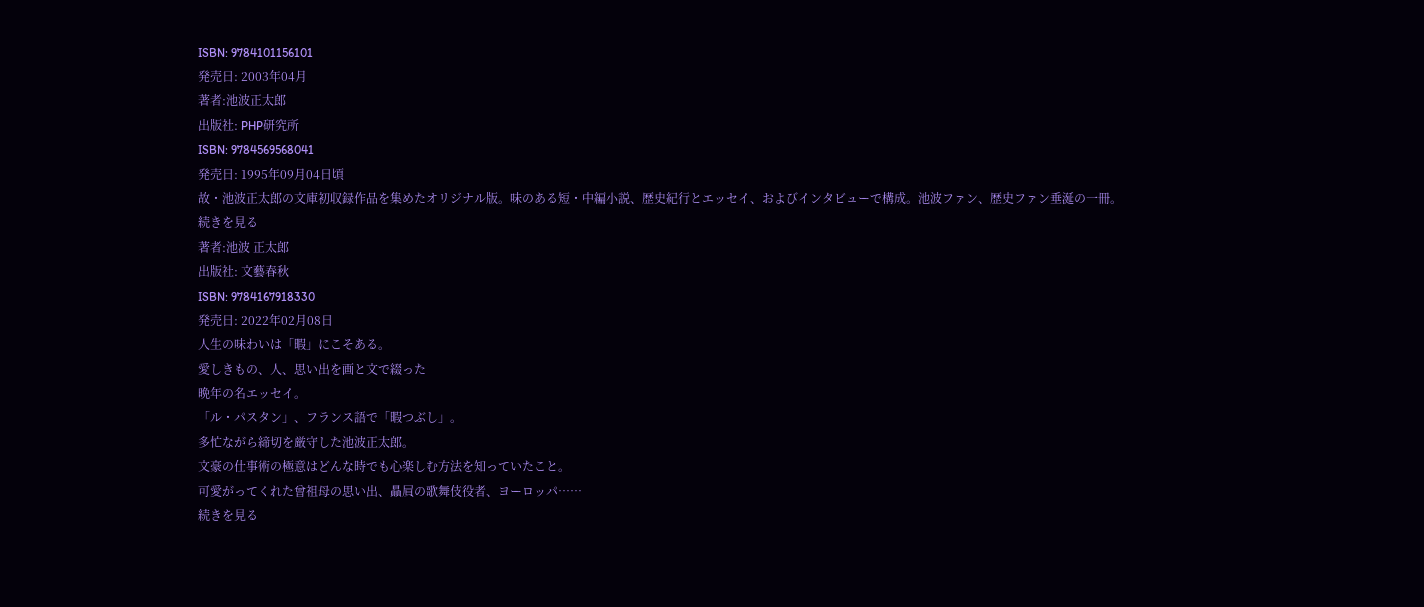ISBN: 9784101156101
発売日: 2003年04月
著者:池波正太郎
出版社: PHP研究所
ISBN: 9784569568041
発売日: 1995年09月04日頃
故・池波正太郎の文庫初収録作品を集めたオリジナル版。味のある短・中編小説、歴史紀行とエッセイ、およびインタビューで構成。池波ファン、歴史ファン垂涎の一冊。
続きを見る
著者:池波 正太郎
出版社: 文藝春秋
ISBN: 9784167918330
発売日: 2022年02月08日
人生の味わいは「暇」にこそある。
愛しきもの、人、思い出を画と文で綴った
晩年の名エッセイ。
「ル・パスタン」、フランス語で「暇つぶし」。
多忙ながら締切を厳守した池波正太郎。
文豪の仕事術の極意はどんな時でも心楽しむ方法を知っていたこと。
可愛がってくれた曾祖母の思い出、贔屓の歌舞伎役者、ヨーロッパ……
続きを見る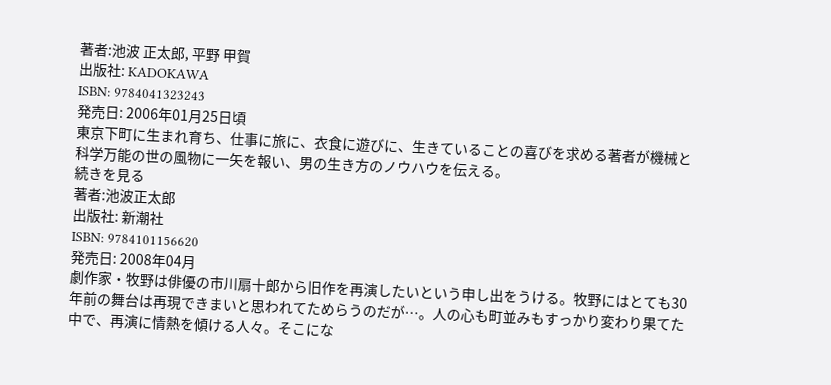著者:池波 正太郎, 平野 甲賀
出版社: KADOKAWA
ISBN: 9784041323243
発売日: 2006年01月25日頃
東京下町に生まれ育ち、仕事に旅に、衣食に遊びに、生きていることの喜びを求める著者が機械と科学万能の世の風物に一矢を報い、男の生き方のノウハウを伝える。
続きを見る
著者:池波正太郎
出版社: 新潮社
ISBN: 9784101156620
発売日: 2008年04月
劇作家・牧野は俳優の市川扇十郎から旧作を再演したいという申し出をうける。牧野にはとても30年前の舞台は再現できまいと思われてためらうのだが…。人の心も町並みもすっかり変わり果てた中で、再演に情熱を傾ける人々。そこにな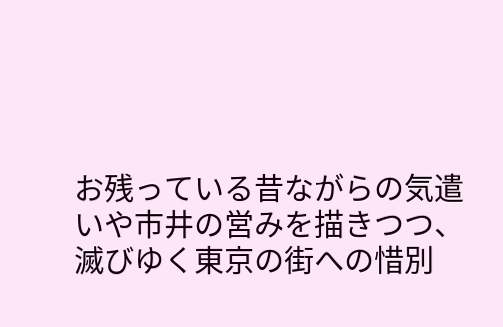お残っている昔ながらの気遣いや市井の営みを描きつつ、滅びゆく東京の街への惜別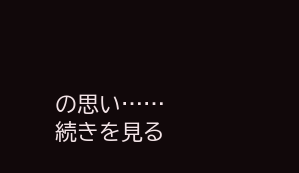の思い……
続きを見る